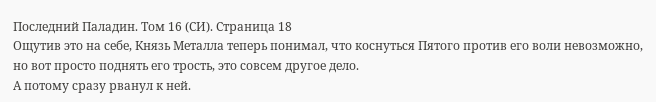Последний Паладин. Том 16 (СИ). Страница 18
Ощутив это на себе, Князь Металла теперь понимал, что коснуться Пятого против его воли невозможно, но вот просто поднять его трость, это совсем другое дело.
А потому сразу рванул к ней.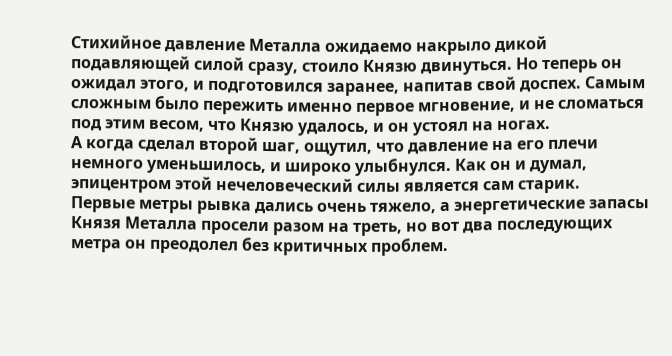Стихийное давление Металла ожидаемо накрыло дикой подавляющей силой сразу, стоило Князю двинуться. Но теперь он ожидал этого, и подготовился заранее, напитав свой доспех. Самым сложным было пережить именно первое мгновение, и не сломаться под этим весом, что Князю удалось, и он устоял на ногах.
А когда сделал второй шаг, ощутил, что давление на его плечи немного уменьшилось, и широко улыбнулся. Как он и думал, эпицентром этой нечеловеческий силы является сам старик.
Первые метры рывка дались очень тяжело, а энергетические запасы Князя Металла просели разом на треть, но вот два последующих метра он преодолел без критичных проблем.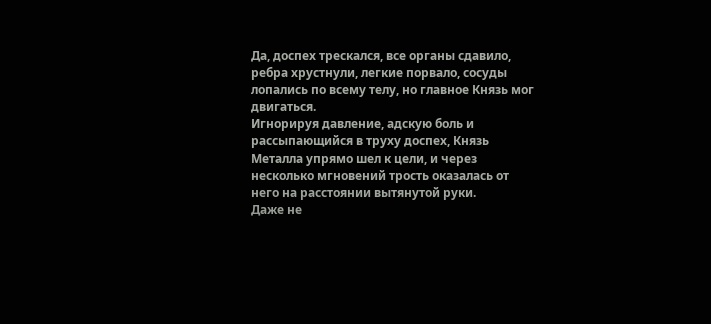Да, доспех трескался, все органы сдавило, ребра хрустнули, легкие порвало, сосуды лопались по всему телу, но главное Князь мог двигаться.
Игнорируя давление, адскую боль и рассыпающийся в труху доспех, Князь Металла упрямо шел к цели, и через несколько мгновений трость оказалась от него на расстоянии вытянутой руки.
Даже не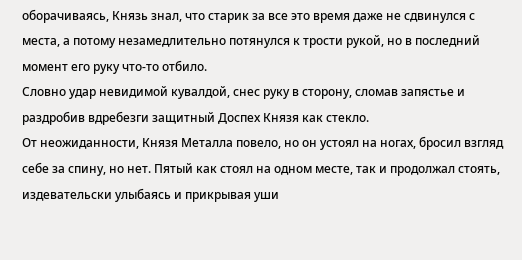оборачиваясь, Князь знал, что старик за все это время даже не сдвинулся с места, а потому незамедлительно потянулся к трости рукой, но в последний момент его руку что-то отбило.
Словно удар невидимой кувалдой, снес руку в сторону, сломав запястье и раздробив вдребезги защитный Доспех Князя как стекло.
От неожиданности, Князя Металла повело, но он устоял на ногах, бросил взгляд себе за спину, но нет. Пятый как стоял на одном месте, так и продолжал стоять, издевательски улыбаясь и прикрывая уши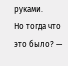руками.
Но тогда что это было? —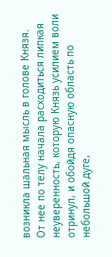возникла шальная мысль в голове Князя.
От нее по телу начала расходиться липкая неуверенность, которую Князь усилием воли отринул, и обойдя опасную область по небольшой дуге,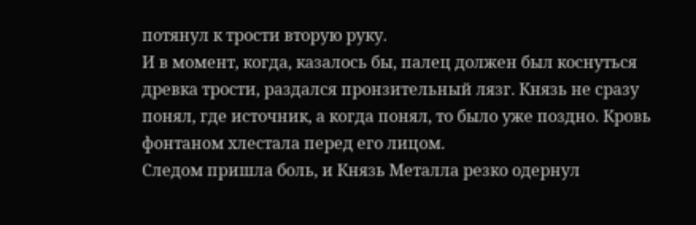потянул к трости вторую руку.
И в момент, когда, казалось бы, палец должен был коснуться древка трости, раздался пронзительный лязг. Князь не сразу понял, где источник, а когда понял, то было уже поздно. Кровь фонтаном хлестала перед его лицом.
Следом пришла боль, и Князь Металла резко одернул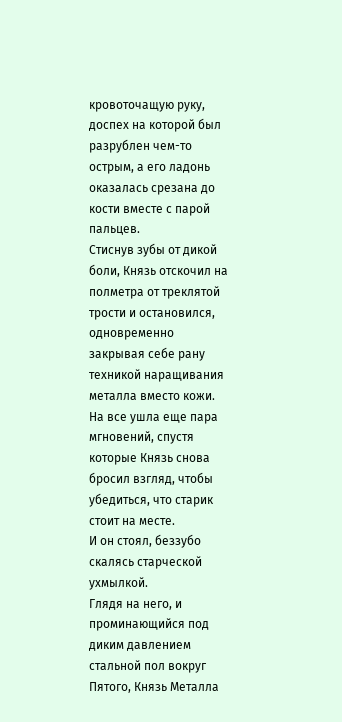кровоточащую руку, доспех на которой был разрублен чем-то острым, а его ладонь оказалась срезана до кости вместе с парой пальцев.
Стиснув зубы от дикой боли, Князь отскочил на полметра от треклятой трости и остановился, одновременно закрывая себе рану техникой наращивания металла вместо кожи. На все ушла еще пара мгновений, спустя которые Князь снова бросил взгляд, чтобы убедиться, что старик стоит на месте.
И он стоял, беззубо скалясь старческой ухмылкой.
Глядя на него, и проминающийся под диким давлением стальной пол вокруг Пятого, Князь Металла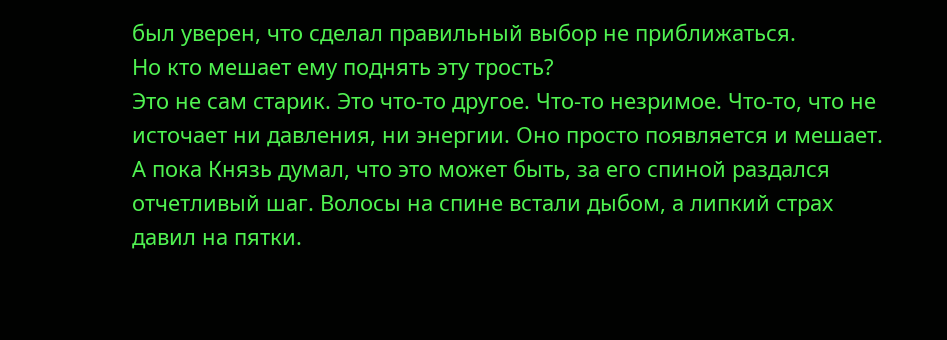был уверен, что сделал правильный выбор не приближаться.
Но кто мешает ему поднять эту трость?
Это не сам старик. Это что-то другое. Что-то незримое. Что-то, что не источает ни давления, ни энергии. Оно просто появляется и мешает. А пока Князь думал, что это может быть, за его спиной раздался отчетливый шаг. Волосы на спине встали дыбом, а липкий страх давил на пятки.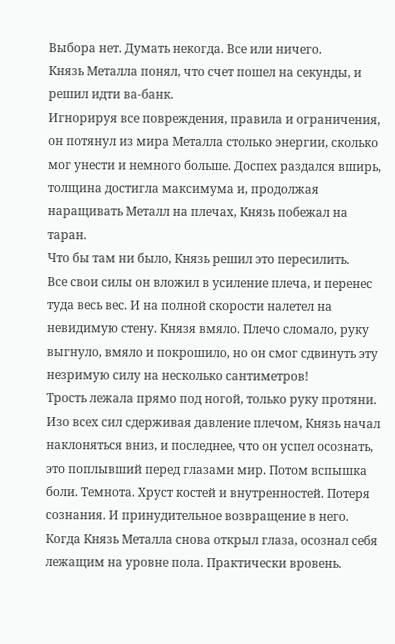Выбора нет. Думать некогда. Все или ничего.
Князь Металла понял, что счет пошел на секунды, и решил идти ва-банк.
Игнорируя все повреждения, правила и ограничения, он потянул из мира Металла столько энергии, сколько мог унести и немного больше. Доспех раздался вширь, толщина достигла максимума и, продолжая наращивать Металл на плечах, Князь побежал на таран.
Что бы там ни было, Князь решил это пересилить.
Все свои силы он вложил в усиление плеча, и перенес туда весь вес. И на полной скорости налетел на невидимую стену. Князя вмяло. Плечо сломало, руку выгнуло, вмяло и покрошило, но он смог сдвинуть эту незримую силу на несколько сантиметров!
Трость лежала прямо под ногой, только руку протяни. Изо всех сил сдерживая давление плечом, Князь начал наклоняться вниз, и последнее, что он успел осознать, это поплывший перед глазами мир. Потом вспышка боли. Темнота. Хруст костей и внутренностей. Потеря сознания. И принудительное возвращение в него.
Когда Князь Металла снова открыл глаза, осознал себя лежащим на уровне пола. Практически вровень.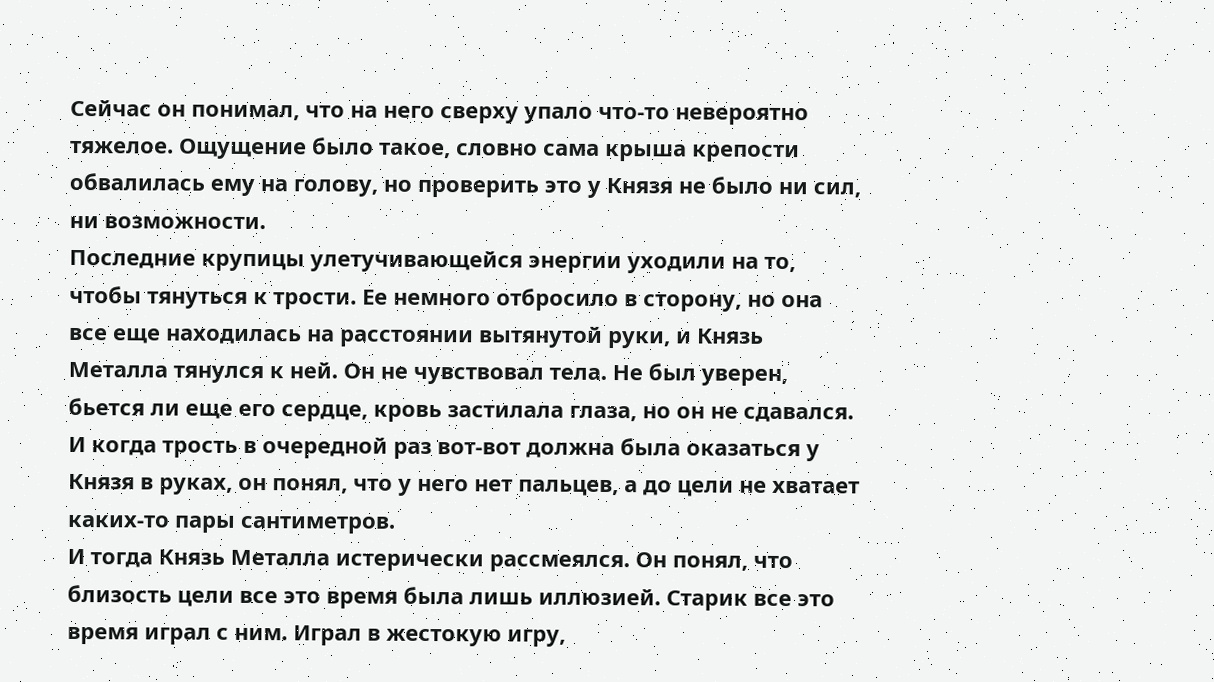Сейчас он понимал, что на него сверху упало что-то невероятно тяжелое. Ощущение было такое, словно сама крыша крепости обвалилась ему на голову, но проверить это у Князя не было ни сил, ни возможности.
Последние крупицы улетучивающейся энергии уходили на то, чтобы тянуться к трости. Ее немного отбросило в сторону, но она все еще находилась на расстоянии вытянутой руки, и Князь Металла тянулся к ней. Он не чувствовал тела. Не был уверен, бьется ли еще его сердце, кровь застилала глаза, но он не сдавался.
И когда трость в очередной раз вот-вот должна была оказаться у Князя в руках, он понял, что у него нет пальцев, а до цели не хватает каких-то пары сантиметров.
И тогда Князь Металла истерически рассмеялся. Он понял, что близость цели все это время была лишь иллюзией. Старик все это время играл с ним. Играл в жестокую игру,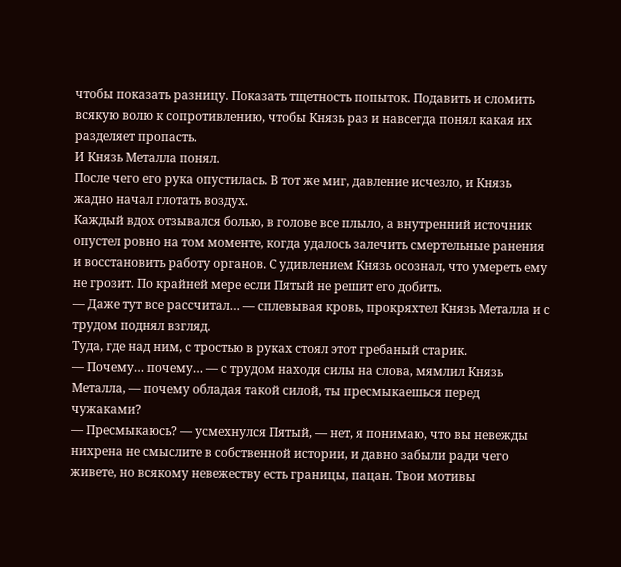чтобы показать разницу. Показать тщетность попыток. Подавить и сломить всякую волю к сопротивлению, чтобы Князь раз и навсегда понял какая их разделяет пропасть.
И Князь Металла понял.
После чего его рука опустилась. В тот же миг, давление исчезло, и Князь жадно начал глотать воздух.
Каждый вдох отзывался болью, в голове все плыло, а внутренний источник опустел ровно на том моменте, когда удалось залечить смертельные ранения и восстановить работу органов. С удивлением Князь осознал, что умереть ему не грозит. По крайней мере если Пятый не решит его добить.
— Даже тут все рассчитал… — сплевывая кровь, прокряхтел Князь Металла и с трудом поднял взгляд.
Туда, где над ним, с тростью в руках стоял этот гребаный старик.
— Почему… почему… — с трудом находя силы на слова, мямлил Князь Металла, — почему обладая такой силой, ты пресмыкаешься перед чужаками?
— Пресмыкаюсь? — усмехнулся Пятый, — нет, я понимаю, что вы невежды нихрена не смыслите в собственной истории, и давно забыли ради чего живете, но всякому невежеству есть границы, пацан. Твои мотивы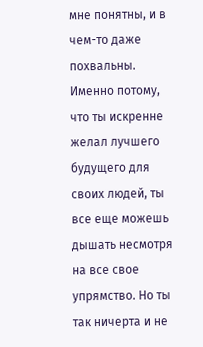мне понятны, и в чем-то даже похвальны. Именно потому, что ты искренне желал лучшего будущего для своих людей, ты все еще можешь дышать несмотря на все свое упрямство. Но ты так ничерта и не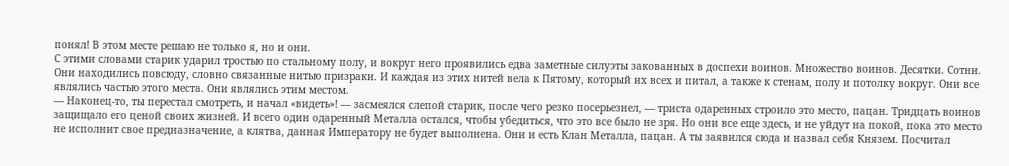понял! В этом месте решаю не только я, но и они.
С этими словами старик ударил тростью по стальному полу, и вокруг него проявились едва заметные силуэты закованных в доспехи воинов. Множество воинов. Десятки. Сотни. Они находились повсюду, словно связанные нитью призраки. И каждая из этих нитей вела к Пятому, который их всех и питал, а также к стенам, полу и потолку вокруг. Они все являлись частью этого места. Они являлись этим местом.
— Наконец-то, ты перестал смотреть, и начал «видеть»! — засмеялся слепой старик, после чего резко посерьезнел, — триста одаренных строило это место, пацан. Тридцать воинов защищало его ценой своих жизней. И всего один одаренный Металла остался, чтобы убедиться, что это все было не зря. Но они все еще здесь, и не уйдут на покой, пока это место не исполнит свое предназначение, а клятва, данная Императору не будет выполнена. Они и есть Клан Металла, пацан. А ты заявился сюда и назвал себя Князем. Посчитал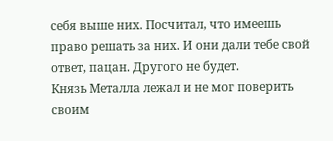себя выше них. Посчитал, что имеешь право решать за них. И они дали тебе свой ответ, пацан. Другого не будет.
Князь Металла лежал и не мог поверить своим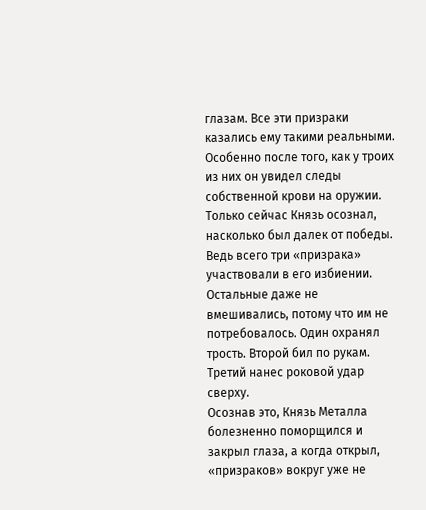глазам. Все эти призраки казались ему такими реальными. Особенно после того, как у троих из них он увидел следы собственной крови на оружии. Только сейчас Князь осознал, насколько был далек от победы.
Ведь всего три «призрака» участвовали в его избиении. Остальные даже не вмешивались, потому что им не потребовалось. Один охранял трость. Второй бил по рукам. Третий нанес роковой удар сверху.
Осознав это, Князь Металла болезненно поморщился и закрыл глаза, а когда открыл, «призраков» вокруг уже не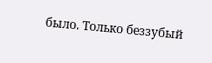было. Только беззубый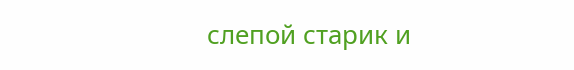слепой старик и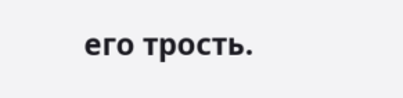его трость.